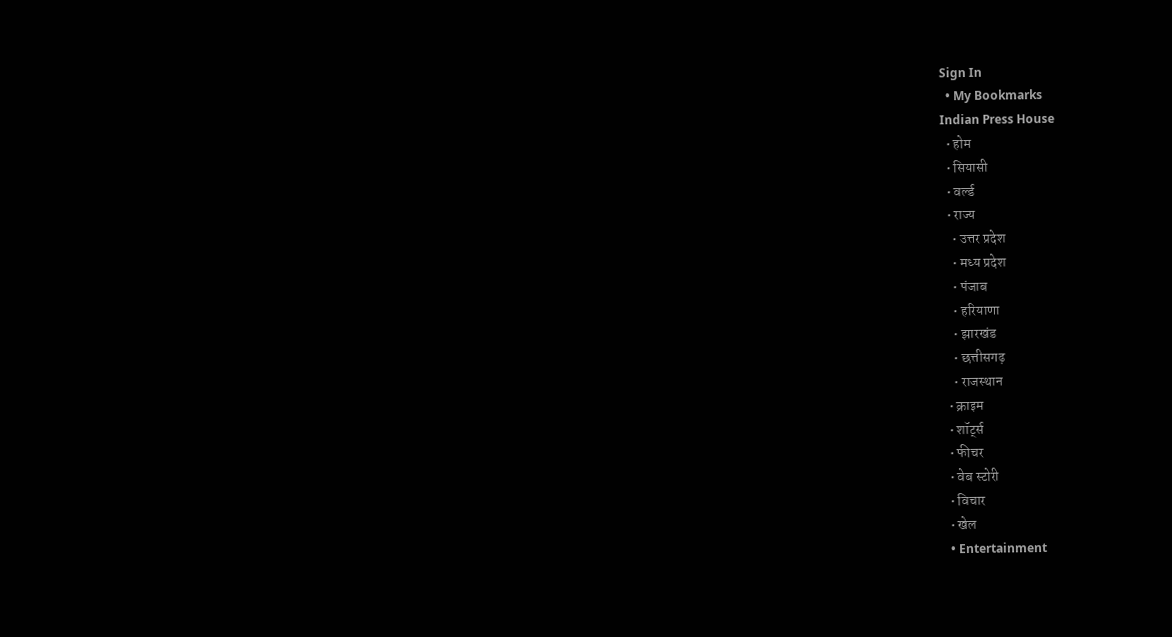Sign In
  • My Bookmarks
Indian Press House
  • होम
  • सियासी
  • वर्ल्ड
  • राज्य
    • उत्तर प्रदेश
    • मध्य प्रदेश
    • पंजाब
    • हरियाणा
    • झारखंड
    • छत्तीसगढ़
    • राजस्थान
  • क्राइम
  • शॉर्ट्स
  • फीचर
  • वेब स्टोरी
  • विचार
  • खेल
  • Entertainment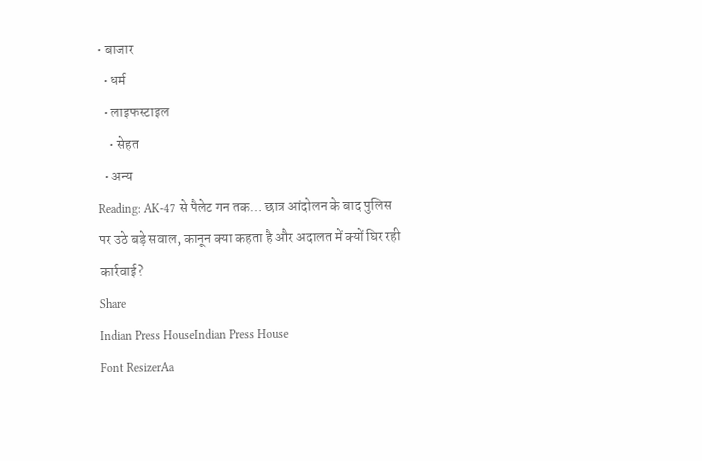• बाजार
  • धर्म
  • लाइफस्टाइल
    • सेहत
  • अन्य
Reading: AK-47 से पैलेट गन तक… छात्र आंदोलन के बाद पुलिस पर उठे बड़े सवाल, कानून क्या कहता है और अदालत में क्यों घिर रही कार्रवाई?
Share
Indian Press HouseIndian Press House
Font ResizerAa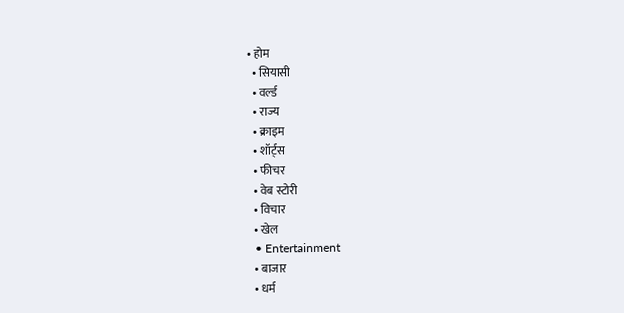• होम
  • सियासी
  • वर्ल्ड
  • राज्य
  • क्राइम
  • शॉर्ट्स
  • फीचर
  • वेब स्टोरी
  • विचार
  • खेल
  • Entertainment
  • बाजार
  • धर्म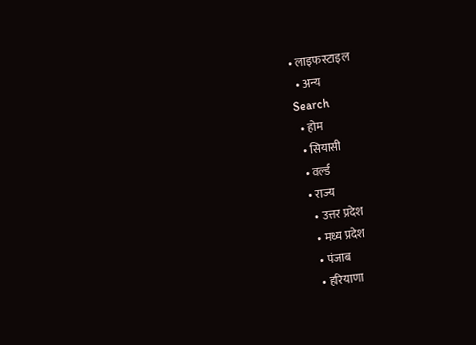• लाइफस्टाइल
  • अन्य
Search
  • होम
  • सियासी
  • वर्ल्ड
  • राज्य
    • उत्तर प्रदेश
    • मध्य प्रदेश
    • पंजाब
    • हरियाणा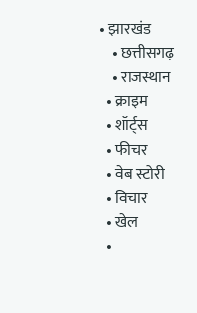• झारखंड
    • छत्तीसगढ़
    • राजस्थान
  • क्राइम
  • शॉर्ट्स
  • फीचर
  • वेब स्टोरी
  • विचार
  • खेल
  •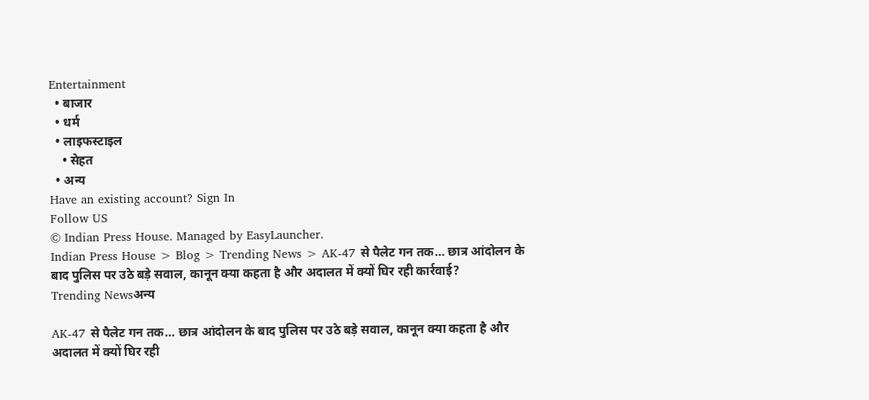Entertainment
  • बाजार
  • धर्म
  • लाइफस्टाइल
    • सेहत
  • अन्य
Have an existing account? Sign In
Follow US
© Indian Press House. Managed by EasyLauncher.
Indian Press House > Blog > Trending News > AK-47 से पैलेट गन तक… छात्र आंदोलन के बाद पुलिस पर उठे बड़े सवाल, कानून क्या कहता है और अदालत में क्यों घिर रही कार्रवाई?
Trending Newsअन्य

AK-47 से पैलेट गन तक… छात्र आंदोलन के बाद पुलिस पर उठे बड़े सवाल, कानून क्या कहता है और अदालत में क्यों घिर रही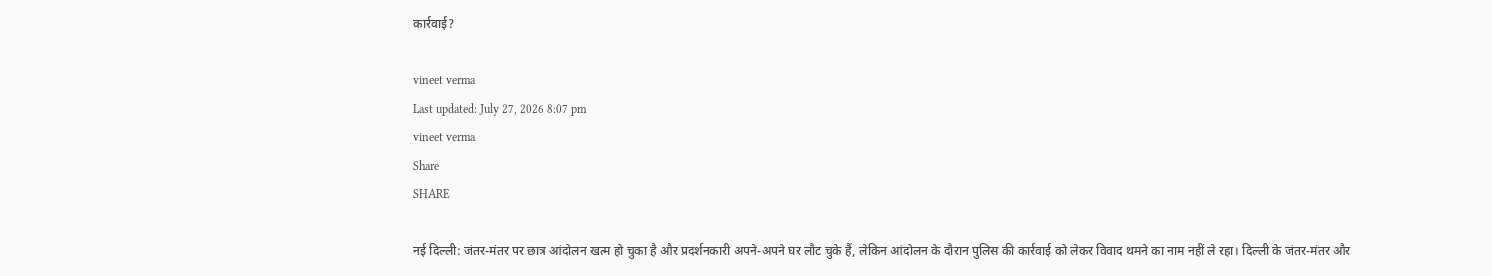कार्रवाई?

vineet verma
Last updated: July 27, 2026 8:07 pm
vineet verma
Share
SHARE

नई दिल्ली: जंतर-मंतर पर छात्र आंदोलन खत्म हो चुका है और प्रदर्शनकारी अपने-अपने घर लौट चुके हैं, लेकिन आंदोलन के दौरान पुलिस की कार्रवाई को लेकर विवाद थमने का नाम नहीं ले रहा। दिल्ली के जंतर-मंतर और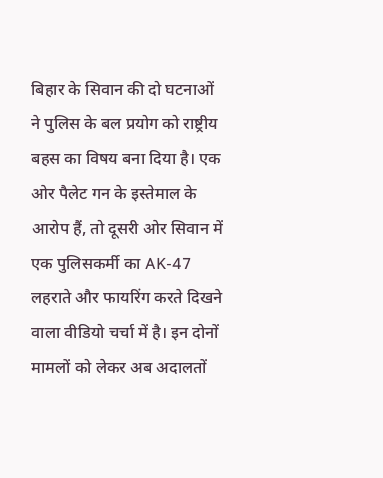बिहार के सिवान की दो घटनाओं ने पुलिस के बल प्रयोग को राष्ट्रीय बहस का विषय बना दिया है। एक ओर पैलेट गन के इस्तेमाल के आरोप हैं, तो दूसरी ओर सिवान में एक पुलिसकर्मी का AK-47 लहराते और फायरिंग करते दिखने वाला वीडियो चर्चा में है। इन दोनों मामलों को लेकर अब अदालतों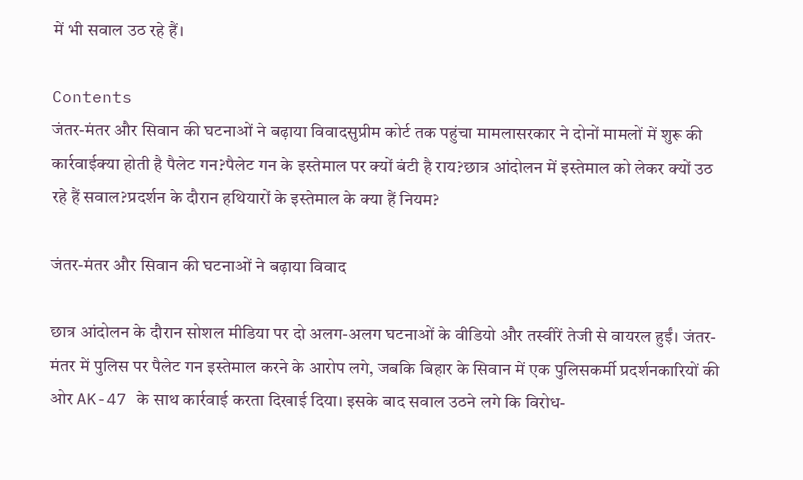में भी सवाल उठ रहे हैं।

Contents
जंतर-मंतर और सिवान की घटनाओं ने बढ़ाया विवादसुप्रीम कोर्ट तक पहुंचा मामलासरकार ने दोनों मामलों में शुरू की कार्रवाईक्या होती है पैलेट गन?पैलेट गन के इस्तेमाल पर क्यों बंटी है राय?छात्र आंदोलन में इस्तेमाल को लेकर क्यों उठ रहे हैं सवाल?प्रदर्शन के दौरान हथियारों के इस्तेमाल के क्या हैं नियम?

जंतर-मंतर और सिवान की घटनाओं ने बढ़ाया विवाद

छात्र आंदोलन के दौरान सोशल मीडिया पर दो अलग-अलग घटनाओं के वीडियो और तस्वीरें तेजी से वायरल हुईं। जंतर-मंतर में पुलिस पर पैलेट गन इस्तेमाल करने के आरोप लगे, जबकि बिहार के सिवान में एक पुलिसकर्मी प्रदर्शनकारियों की ओर AK-47 के साथ कार्रवाई करता दिखाई दिया। इसके बाद सवाल उठने लगे कि विरोध-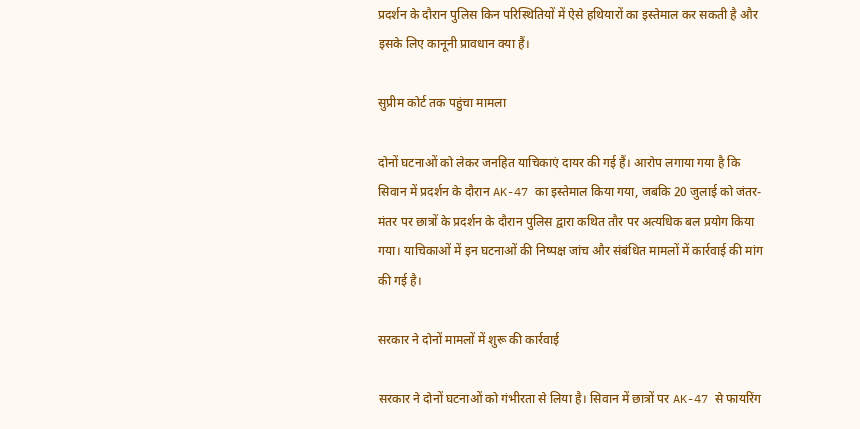प्रदर्शन के दौरान पुलिस किन परिस्थितियों में ऐसे हथियारों का इस्तेमाल कर सकती है और इसके लिए कानूनी प्रावधान क्या हैं।

सुप्रीम कोर्ट तक पहुंचा मामला

दोनों घटनाओं को लेकर जनहित याचिकाएं दायर की गई हैं। आरोप लगाया गया है कि सिवान में प्रदर्शन के दौरान AK-47 का इस्तेमाल किया गया, जबकि 20 जुलाई को जंतर-मंतर पर छात्रों के प्रदर्शन के दौरान पुलिस द्वारा कथित तौर पर अत्यधिक बल प्रयोग किया गया। याचिकाओं में इन घटनाओं की निष्पक्ष जांच और संबंधित मामलों में कार्रवाई की मांग की गई है।

सरकार ने दोनों मामलों में शुरू की कार्रवाई

सरकार ने दोनों घटनाओं को गंभीरता से लिया है। सिवान में छात्रों पर AK-47 से फायरिंग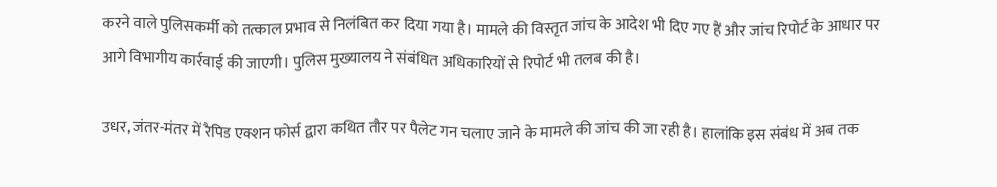करने वाले पुलिसकर्मी को तत्काल प्रभाव से निलंबित कर दिया गया है। मामले की विस्तृत जांच के आदेश भी दिए गए हैं और जांच रिपोर्ट के आधार पर आगे विभागीय कार्रवाई की जाएगी। पुलिस मुख्यालय ने संबंधित अधिकारियों से रिपोर्ट भी तलब की है।

उधर, जंतर-मंतर में रैपिड एक्शन फोर्स द्वारा कथित तौर पर पैलेट गन चलाए जाने के मामले की जांच की जा रही है। हालांकि इस संबंध में अब तक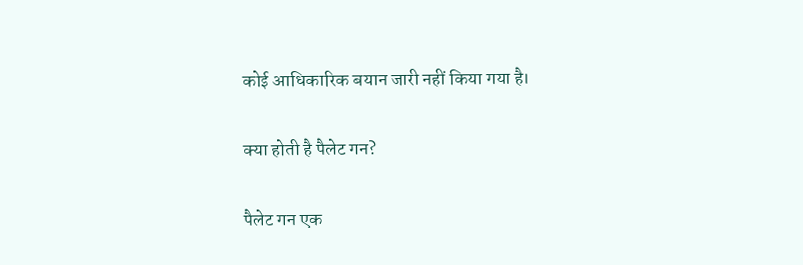कोई आधिकारिक बयान जारी नहीं किया गया है।

क्या होती है पैलेट गन?

पैलेट गन एक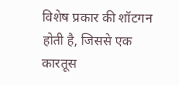विशेष प्रकार की शॉटगन होती है, जिससे एक कारतूस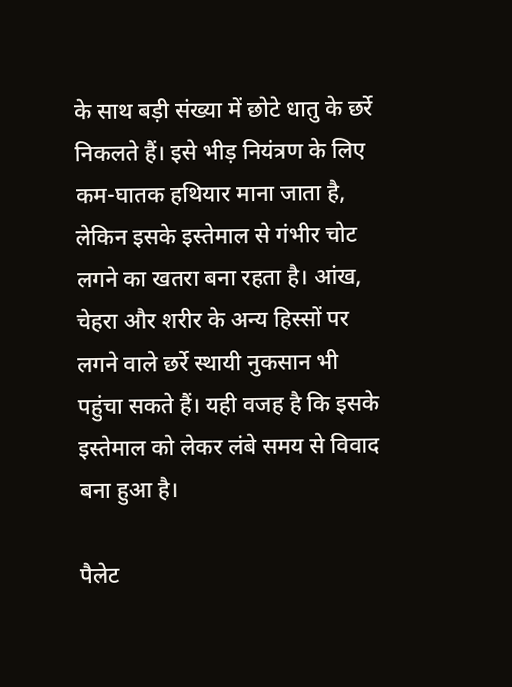के साथ बड़ी संख्या में छोटे धातु के छर्रे निकलते हैं। इसे भीड़ नियंत्रण के लिए कम-घातक हथियार माना जाता है, लेकिन इसके इस्तेमाल से गंभीर चोट लगने का खतरा बना रहता है। आंख, चेहरा और शरीर के अन्य हिस्सों पर लगने वाले छर्रे स्थायी नुकसान भी पहुंचा सकते हैं। यही वजह है कि इसके इस्तेमाल को लेकर लंबे समय से विवाद बना हुआ है।

पैलेट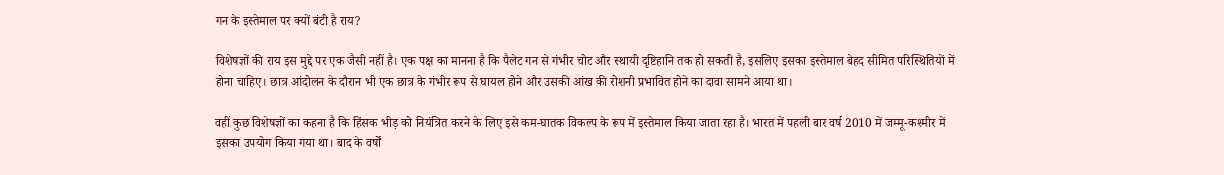गन के इस्तेमाल पर क्यों बंटी है राय?

विशेषज्ञों की राय इस मुद्दे पर एक जैसी नहीं है। एक पक्ष का मानना है कि पैलेट गन से गंभीर चोट और स्थायी दृष्टिहानि तक हो सकती है, इसलिए इसका इस्तेमाल बेहद सीमित परिस्थितियों में होना चाहिए। छात्र आंदोलन के दौरान भी एक छात्र के गंभीर रूप से घायल होने और उसकी आंख की रोशनी प्रभावित होने का दावा सामने आया था।

वहीं कुछ विशेषज्ञों का कहना है कि हिंसक भीड़ को नियंत्रित करने के लिए इसे कम-घातक विकल्प के रूप में इस्तेमाल किया जाता रहा है। भारत में पहली बार वर्ष 2010 में जम्मू-कश्मीर में इसका उपयोग किया गया था। बाद के वर्षों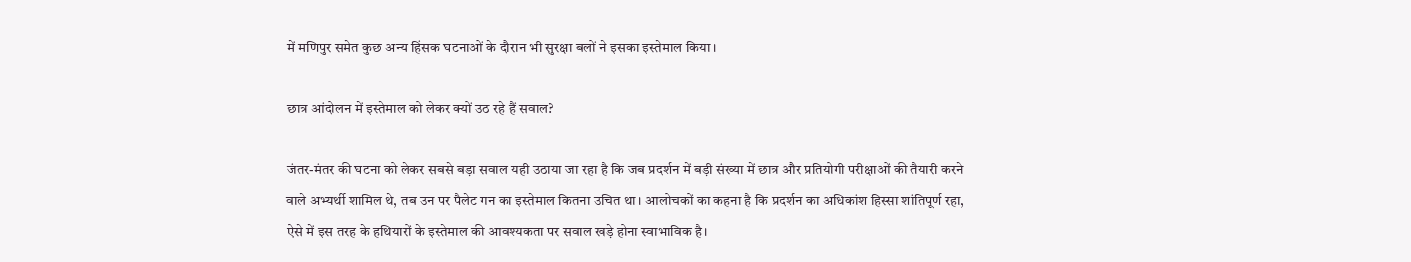में मणिपुर समेत कुछ अन्य हिंसक घटनाओं के दौरान भी सुरक्षा बलों ने इसका इस्तेमाल किया।

छात्र आंदोलन में इस्तेमाल को लेकर क्यों उठ रहे हैं सवाल?

जंतर-मंतर की घटना को लेकर सबसे बड़ा सवाल यही उठाया जा रहा है कि जब प्रदर्शन में बड़ी संख्या में छात्र और प्रतियोगी परीक्षाओं की तैयारी करने वाले अभ्यर्थी शामिल थे, तब उन पर पैलेट गन का इस्तेमाल कितना उचित था। आलोचकों का कहना है कि प्रदर्शन का अधिकांश हिस्सा शांतिपूर्ण रहा, ऐसे में इस तरह के हथियारों के इस्तेमाल की आवश्यकता पर सवाल खड़े होना स्वाभाविक है।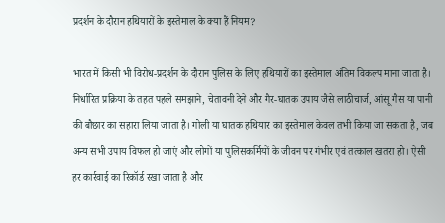प्रदर्शन के दौरान हथियारों के इस्तेमाल के क्या हैं नियम?

भारत में किसी भी विरोध-प्रदर्शन के दौरान पुलिस के लिए हथियारों का इस्तेमाल अंतिम विकल्प माना जाता है। निर्धारित प्रक्रिया के तहत पहले समझाने, चेतावनी देने और गैर-घातक उपाय जैसे लाठीचार्ज, आंसू गैस या पानी की बौछार का सहारा लिया जाता है। गोली या घातक हथियार का इस्तेमाल केवल तभी किया जा सकता है, जब अन्य सभी उपाय विफल हो जाएं और लोगों या पुलिसकर्मियों के जीवन पर गंभीर एवं तत्काल खतरा हो। ऐसी हर कार्रवाई का रिकॉर्ड रखा जाता है और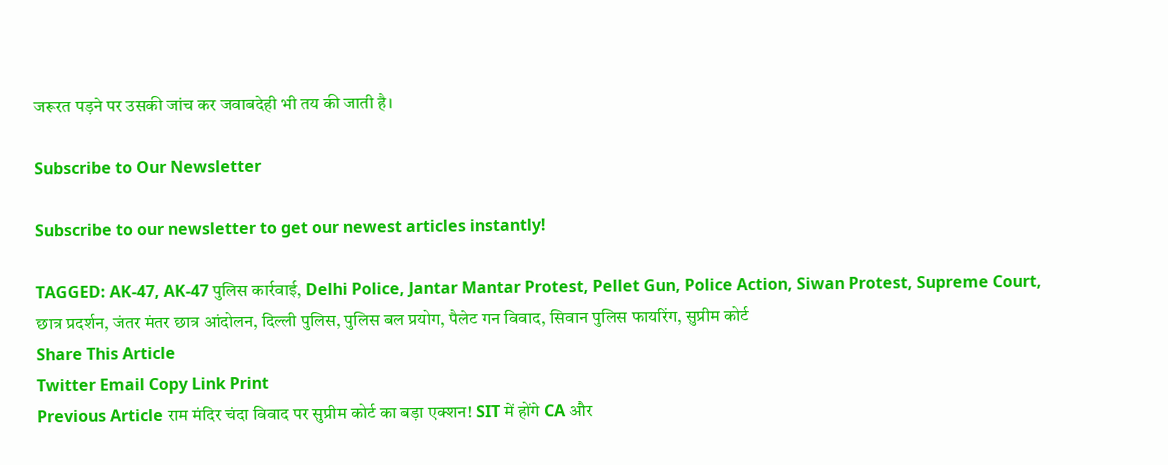जरूरत पड़ने पर उसकी जांच कर जवाबदेही भी तय की जाती है।

Subscribe to Our Newsletter

Subscribe to our newsletter to get our newest articles instantly!

TAGGED: AK-47, AK-47 पुलिस कार्रवाई, Delhi Police, Jantar Mantar Protest, Pellet Gun, Police Action, Siwan Protest, Supreme Court, छात्र प्रदर्शन, जंतर मंतर छात्र आंदोलन, दिल्ली पुलिस, पुलिस बल प्रयोग, पैलेट गन विवाद, सिवान पुलिस फायरिंग, सुप्रीम कोर्ट
Share This Article
Twitter Email Copy Link Print
Previous Article राम मंदिर चंदा विवाद पर सुप्रीम कोर्ट का बड़ा एक्शन! SIT में होंगे CA और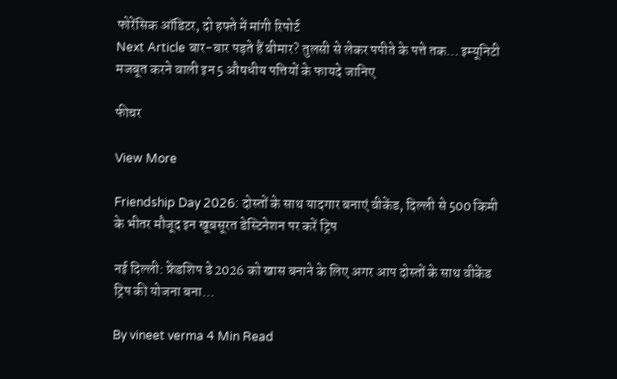फोरेंसिक ऑडिटर, दो हफ्ते में मांगी रिपोर्ट
Next Article बार-बार पड़ते हैं बीमार? तुलसी से लेकर पपीते के पत्ते तक… इम्यूनिटी मजबूत करने वाली इन 5 औषधीय पत्तियों के फायदे जानिए

फीचर

View More

Friendship Day 2026: दोस्तों के साथ यादगार बनाएं वीकेंड, दिल्ली से 500 किमी के भीतर मौजूद इन खूबसूरत डेस्टिनेशन पर करें ट्रिप

नई दिल्ली: फ्रेंडशिप डे 2026 को खास बनाने के लिए अगर आप दोस्तों के साथ वीकेंड ट्रिप की योजना बना…

By vineet verma 4 Min Read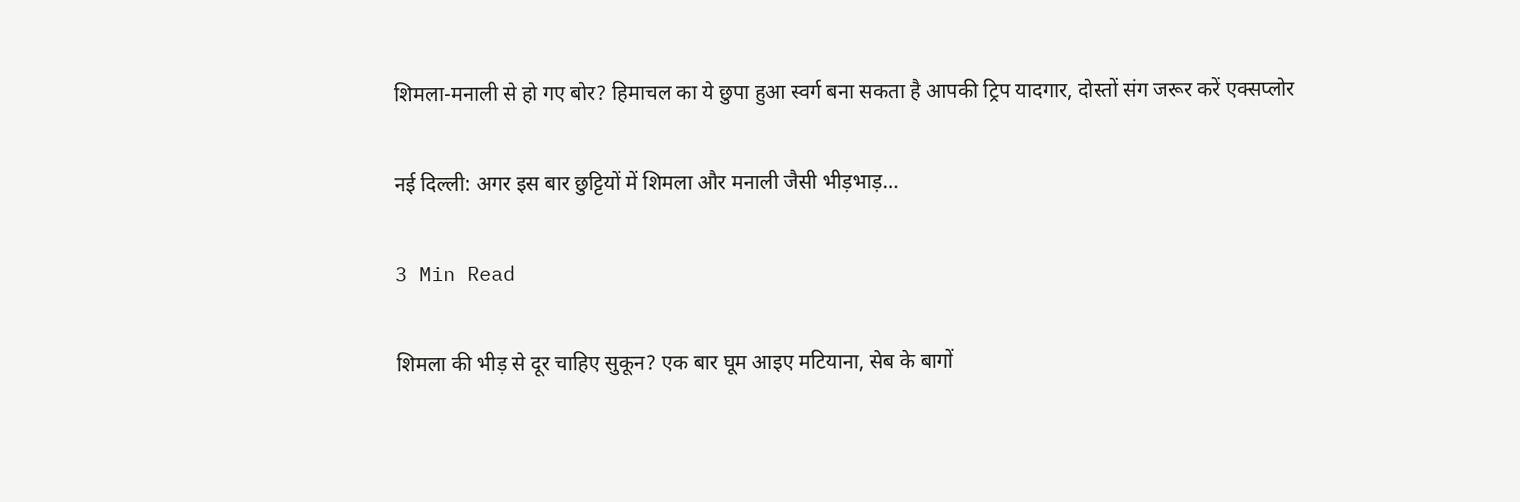शिमला-मनाली से हो गए बोर? हिमाचल का ये छुपा हुआ स्वर्ग बना सकता है आपकी ट्रिप यादगार, दोस्तों संग जरूर करें एक्सप्लोर

नई दिल्ली: अगर इस बार छुट्टियों में शिमला और मनाली जैसी भीड़भाड़…

3 Min Read

शिमला की भीड़ से दूर चाहिए सुकून? एक बार घूम आइए मटियाना, सेब के बागों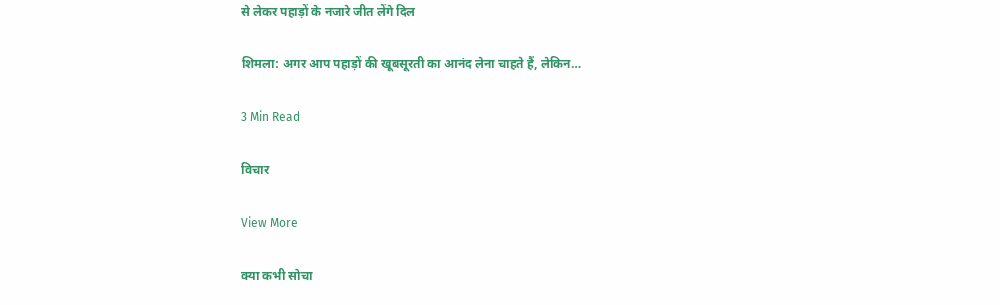से लेकर पहाड़ों के नजारे जीत लेंगे दिल

शिमला: अगर आप पहाड़ों की खूबसूरती का आनंद लेना चाहते हैं, लेकिन…

3 Min Read

विचार

View More

क्या कभी सोचा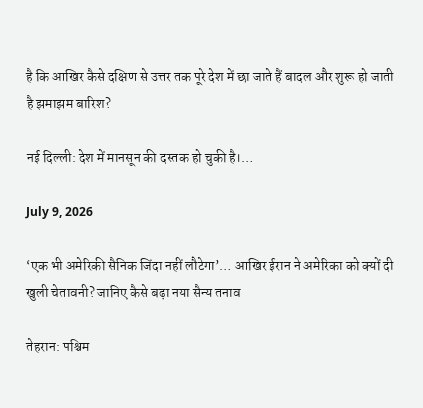है कि आखिर कैसे दक्षिण से उत्तर तक पूरे देश में छा जाते हैं बादल और शुरू हो जाती है झमाझम बारिश?

नई दिल्ली: देश में मानसून की दस्तक हो चुकी है।…

July 9, 2026

‘एक भी अमेरिकी सैनिक जिंदा नहीं लौटेगा’… आखिर ईरान ने अमेरिका को क्यों दी खुली चेतावनी? जानिए कैसे बढ़ा नया सैन्य तनाव

तेहरान: पश्चिम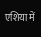एशिया में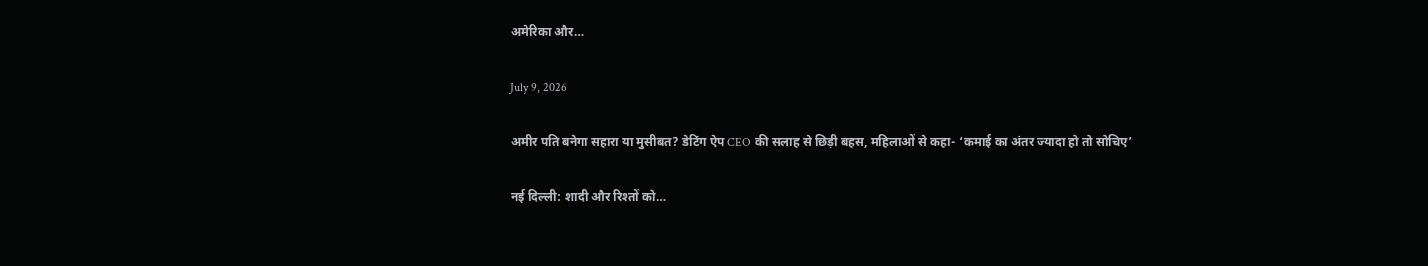अमेरिका और…

July 9, 2026

अमीर पति बनेगा सहारा या मुसीबत? डेटिंग ऐप CEO की सलाह से छिड़ी बहस, महिलाओं से कहा- ‘कमाई का अंतर ज्यादा हो तो सोचिए’

नई दिल्ली: शादी और रिश्तों को…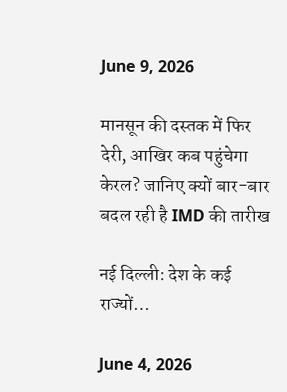June 9, 2026

मानसून की दस्तक में फिर देरी, आखिर कब पहुंचेगा केरल? जानिए क्यों बार-बार बदल रही है IMD की तारीख

नई दिल्ली: देश के कई राज्यों…

June 4, 2026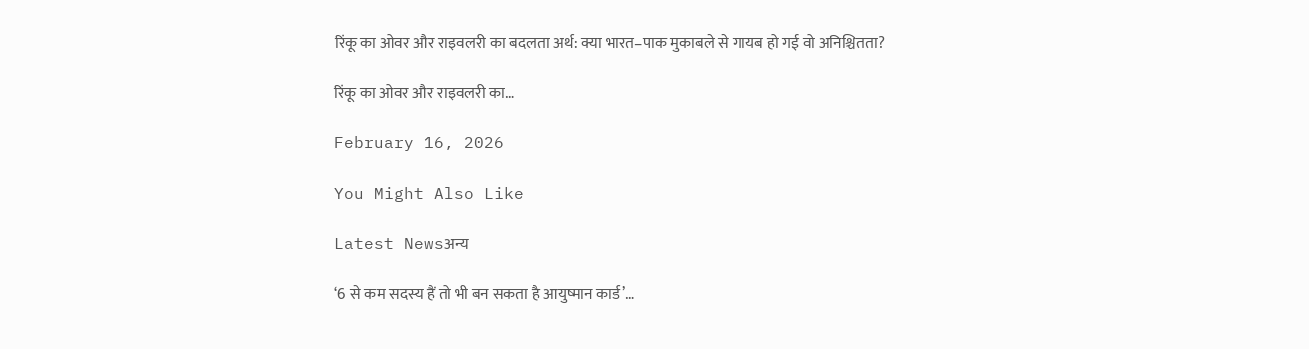रिंकू का ओवर और राइवलरी का बदलता अर्थ: क्या भारत–पाक मुकाबले से गायब हो गई वो अनिश्चितता?

रिंकू का ओवर और राइवलरी का…

February 16, 2026

You Might Also Like

Latest Newsअन्य

‘6 से कम सदस्य हैं तो भी बन सकता है आयुष्मान कार्ड’…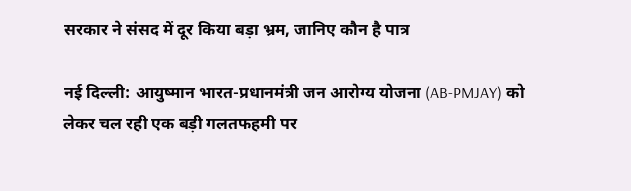सरकार ने संसद में दूर किया बड़ा भ्रम, जानिए कौन है पात्र

नई दिल्ली: आयुष्मान भारत-प्रधानमंत्री जन आरोग्य योजना (AB-PMJAY) को लेकर चल रही एक बड़ी गलतफहमी पर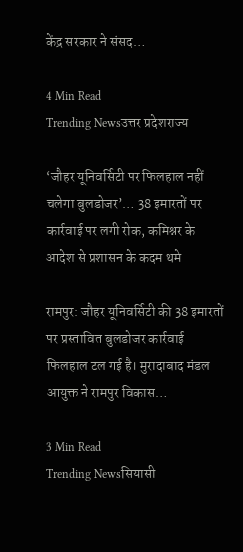केंद्र सरकार ने संसद…

4 Min Read
Trending Newsउत्तर प्रदेशराज्य

‘जौहर यूनिवर्सिटी पर फिलहाल नहीं चलेगा बुलडोजर’… 38 इमारतों पर कार्रवाई पर लगी रोक, कमिश्नर के आदेश से प्रशासन के कदम थमे

रामपुर: जौहर यूनिवर्सिटी की 38 इमारतों पर प्रस्तावित बुलडोजर कार्रवाई फिलहाल टल गई है। मुरादाबाद मंडल आयुक्त ने रामपुर विकास…

3 Min Read
Trending Newsसियासी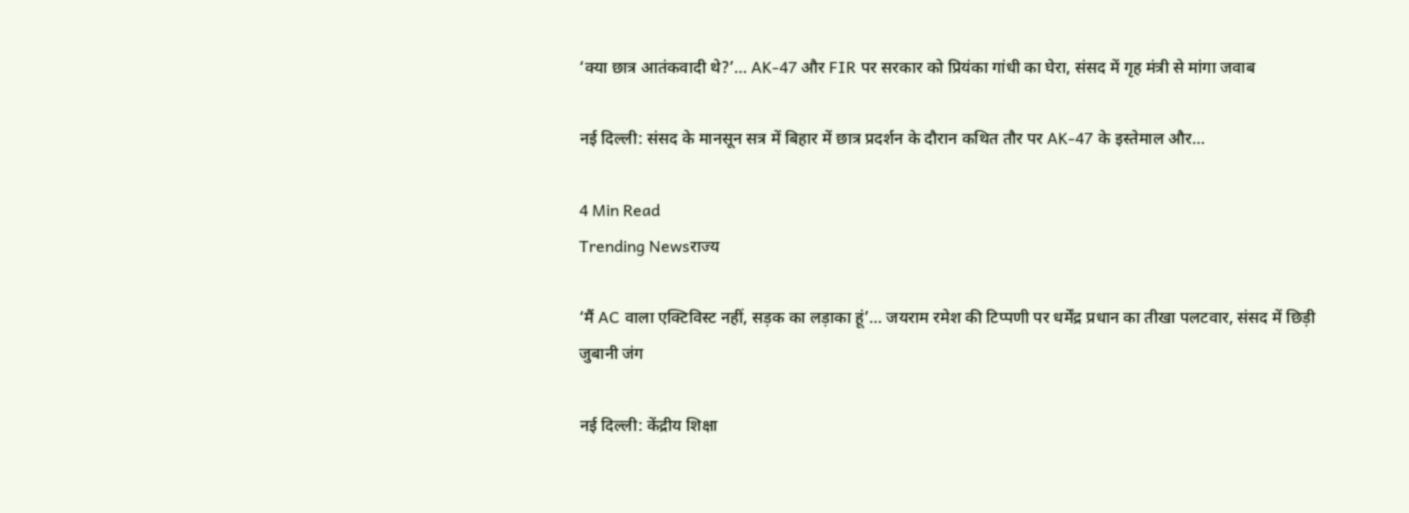‘क्या छात्र आतंकवादी थे?’… AK-47 और FIR पर सरकार को प्रियंका गांधी का घेरा, संसद में गृह मंत्री से मांगा जवाब

नई दिल्ली: संसद के मानसून सत्र में बिहार में छात्र प्रदर्शन के दौरान कथित तौर पर AK-47 के इस्तेमाल और…

4 Min Read
Trending Newsराज्य

‘मैं AC वाला एक्टिविस्ट नहीं, सड़क का लड़ाका हूं’… जयराम रमेश की टिप्पणी पर धर्मेंद्र प्रधान का तीखा पलटवार, संसद में छिड़ी जुबानी जंग

नई दिल्ली: केंद्रीय शिक्षा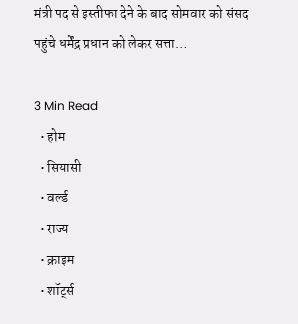मंत्री पद से इस्तीफा देने के बाद सोमवार को संसद पहुंचे धर्मेंद्र प्रधान को लेकर सत्ता…

3 Min Read
  • होम
  • सियासी
  • वर्ल्ड
  • राज्य
  • क्राइम
  • शॉर्ट्स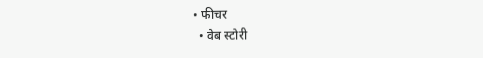• फीचर
  • वेब स्टोरी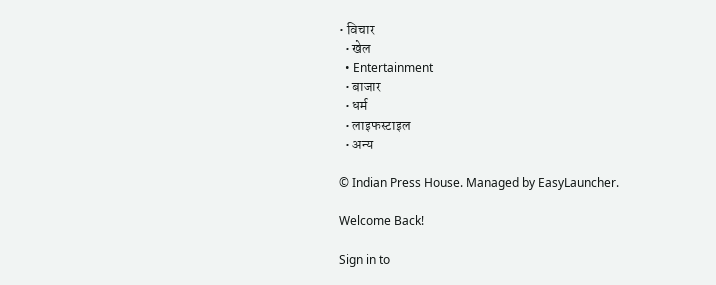• विचार
  • खेल
  • Entertainment
  • बाजार
  • धर्म
  • लाइफस्टाइल
  • अन्य

© Indian Press House. Managed by EasyLauncher.

Welcome Back!

Sign in to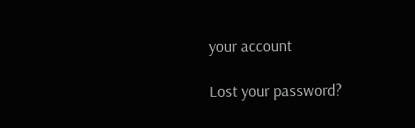your account

Lost your password?